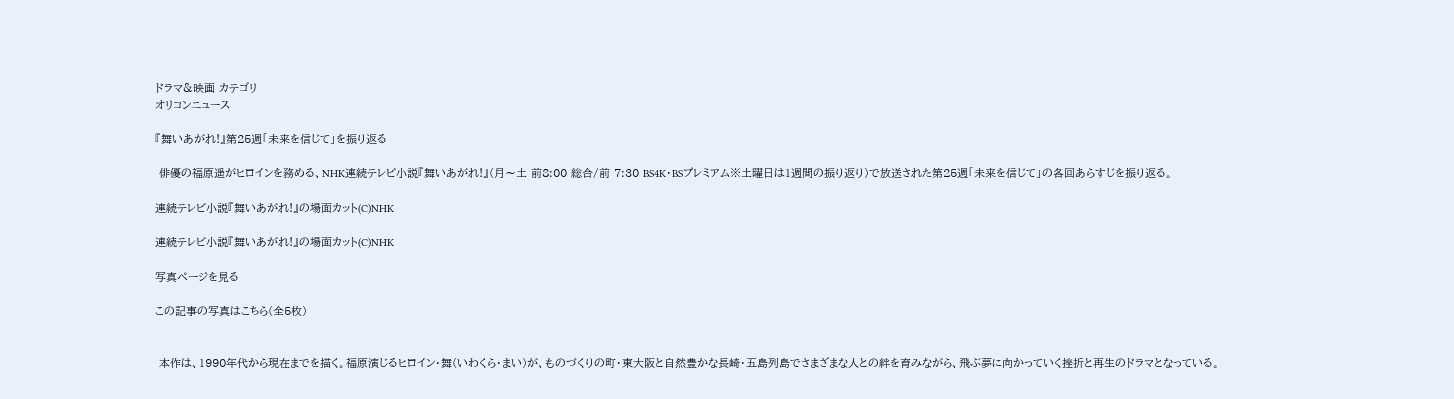ドラマ&映画 カテゴリ
オリコンニュース

『舞いあがれ!』第25週「未来を信じて」を振り返る

 俳優の福原遥がヒロインを務める、NHK連続テレビ小説『舞いあがれ!』(月〜土 前8:00 総合/前 7:30 BS4K・BSプレミアム※土曜日は1週間の振り返り)で放送された第25週「未来を信じて」の各回あらすじを振り返る。

連続テレビ小説『舞いあがれ!』の場面カット(C)NHK

連続テレビ小説『舞いあがれ!』の場面カット(C)NHK

写真ページを見る

この記事の写真はこちら(全5枚)


 本作は、1990年代から現在までを描く。福原演じるヒロイン・舞(いわくら・まい)が、ものづくりの町・東大阪と自然豊かな長崎・五島列島でさまざまな人との絆を育みながら、飛ぶ夢に向かっていく挫折と再生のドラマとなっている。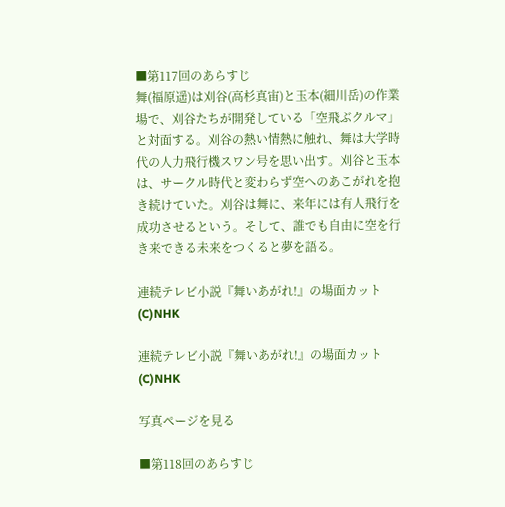■第117回のあらすじ
舞(福原遥)は刈谷(高杉真宙)と玉本(細川岳)の作業場で、刈谷たちが開発している「空飛ぶクルマ」と対面する。刈谷の熱い情熱に触れ、舞は大学時代の人力飛行機スワン号を思い出す。刈谷と玉本は、サークル時代と変わらず空へのあこがれを抱き続けていた。刈谷は舞に、来年には有人飛行を成功させるという。そして、誰でも自由に空を行き来できる未来をつくると夢を語る。

連続テレビ小説『舞いあがれ!』の場面カット(C)NHK

連続テレビ小説『舞いあがれ!』の場面カット(C)NHK

写真ページを見る

■第118回のあらすじ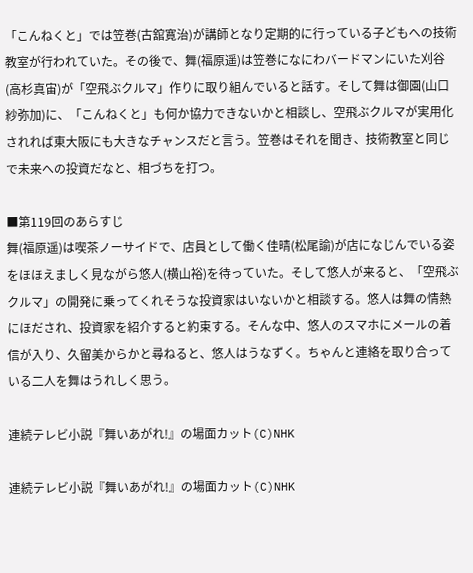「こんねくと」では笠巻(古舘寛治)が講師となり定期的に行っている子どもへの技術教室が行われていた。その後で、舞(福原遥)は笠巻になにわバードマンにいた刈谷(高杉真宙)が「空飛ぶクルマ」作りに取り組んでいると話す。そして舞は御園(山口紗弥加)に、「こんねくと」も何か協力できないかと相談し、空飛ぶクルマが実用化されれば東大阪にも大きなチャンスだと言う。笠巻はそれを聞き、技術教室と同じで未来への投資だなと、相づちを打つ。

■第119回のあらすじ
舞(福原遥)は喫茶ノーサイドで、店員として働く佳晴(松尾諭)が店になじんでいる姿をほほえましく見ながら悠人(横山裕)を待っていた。そして悠人が来ると、「空飛ぶクルマ」の開発に乗ってくれそうな投資家はいないかと相談する。悠人は舞の情熱にほだされ、投資家を紹介すると約束する。そんな中、悠人のスマホにメールの着信が入り、久留美からかと尋ねると、悠人はうなずく。ちゃんと連絡を取り合っている二人を舞はうれしく思う。

連続テレビ小説『舞いあがれ!』の場面カット(C)NHK

連続テレビ小説『舞いあがれ!』の場面カット(C)NHK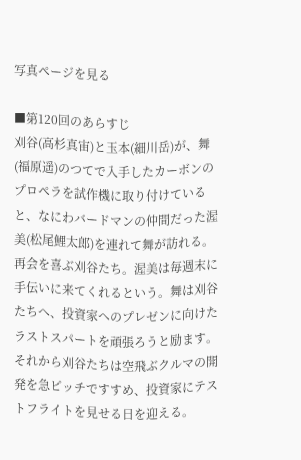写真ページを見る

■第120回のあらすじ
刈谷(高杉真宙)と玉本(細川岳)が、舞(福原遥)のつてで入手したカーボンのプロペラを試作機に取り付けていると、なにわバードマンの仲間だった渥美(松尾鯉太郎)を連れて舞が訪れる。再会を喜ぶ刈谷たち。渥美は毎週末に手伝いに来てくれるという。舞は刈谷たちへ、投資家へのプレゼンに向けたラストスパートを頑張ろうと励ます。それから刈谷たちは空飛ぶクルマの開発を急ピッチですすめ、投資家にテストフライトを見せる日を迎える。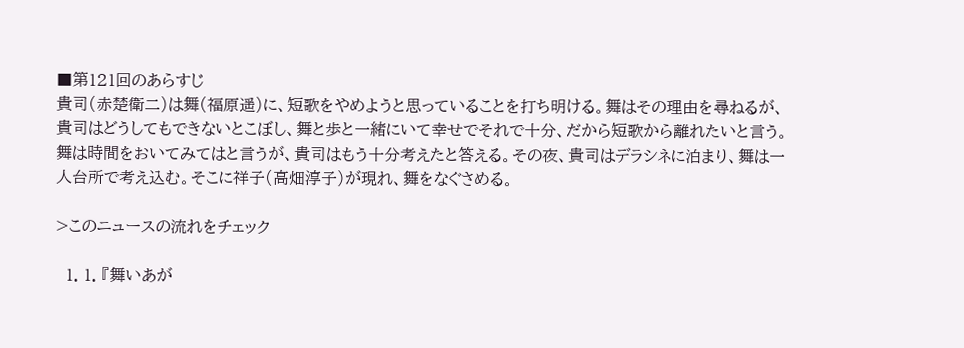■第121回のあらすじ
貴司(赤楚衛二)は舞(福原遥)に、短歌をやめようと思っていることを打ち明ける。舞はその理由を尋ねるが、貴司はどうしてもできないとこぼし、舞と歩と一緒にいて幸せでそれで十分、だから短歌から離れたいと言う。舞は時間をおいてみてはと言うが、貴司はもう十分考えたと答える。その夜、貴司はデラシネに泊まり、舞は一人台所で考え込む。そこに祥子(高畑淳子)が現れ、舞をなぐさめる。

>このニュースの流れをチェック

  1. 1. 『舞いあが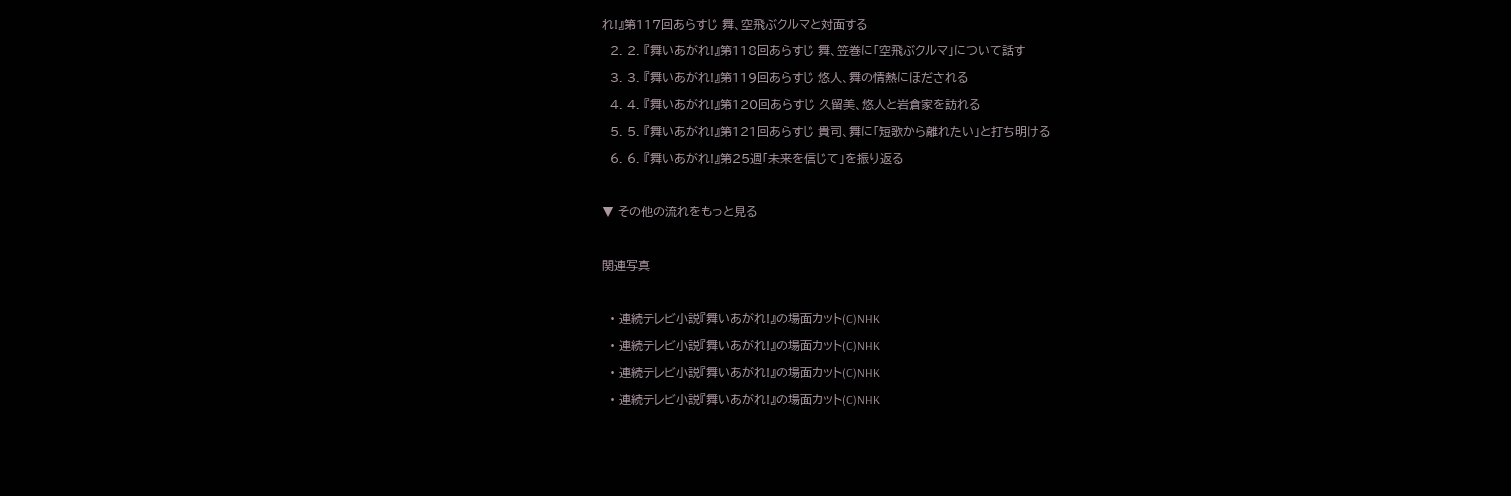れ!』第117回あらすじ 舞、空飛ぶクルマと対面する
  2. 2. 『舞いあがれ!』第118回あらすじ 舞、笠巻に「空飛ぶクルマ」について話す
  3. 3. 『舞いあがれ!』第119回あらすじ 悠人、舞の情熱にほだされる
  4. 4. 『舞いあがれ!』第120回あらすじ 久留美、悠人と岩倉家を訪れる
  5. 5. 『舞いあがれ!』第121回あらすじ 貴司、舞に「短歌から離れたい」と打ち明ける
  6. 6. 『舞いあがれ!』第25週「未来を信じて」を振り返る

▼ その他の流れをもっと見る

関連写真

  • 連続テレビ小説『舞いあがれ!』の場面カット(C)NHK
  • 連続テレビ小説『舞いあがれ!』の場面カット(C)NHK
  • 連続テレビ小説『舞いあがれ!』の場面カット(C)NHK
  • 連続テレビ小説『舞いあがれ!』の場面カット(C)NHK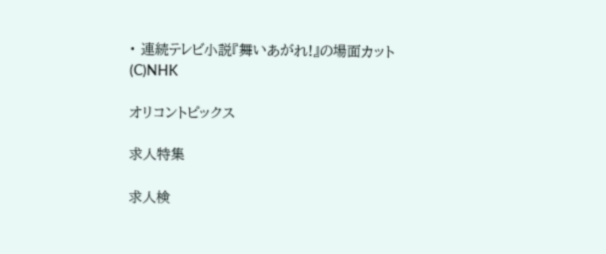• 連続テレビ小説『舞いあがれ!』の場面カット(C)NHK

オリコントピックス

求人特集

求人検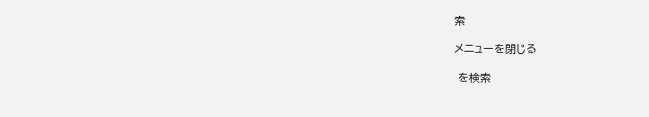索

メニューを閉じる

 を検索